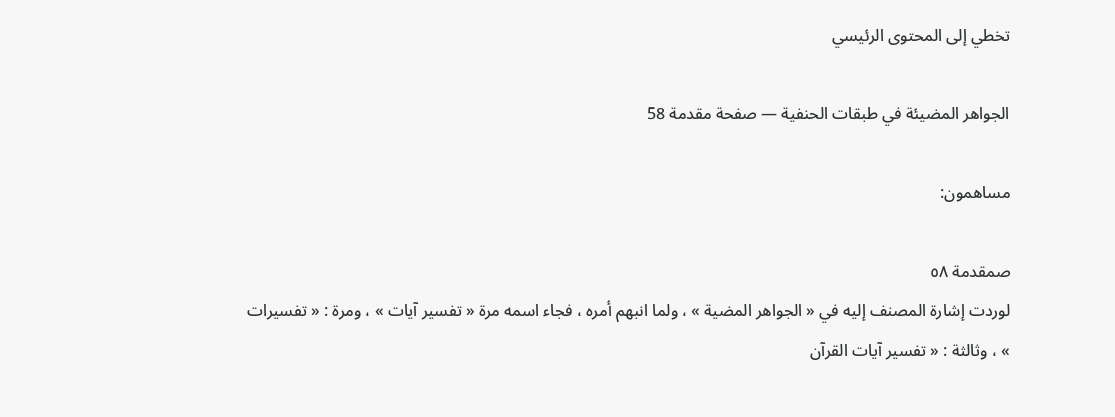تخطي إلى المحتوى الرئيسي

الجواهر المضيئة في طبقات الحنفية — صفحة مقدمة 58

مساهمون:

صمقدمة ٥٨
لوردت إشارة المصنف إليه في « الجواهر المضية » ، ولما انبهم أمره ، فجاء اسمه مرة « تفسير آيات » ، ومرة : « تفسيرات » ، وثالثة : « تفسير آيات القرآن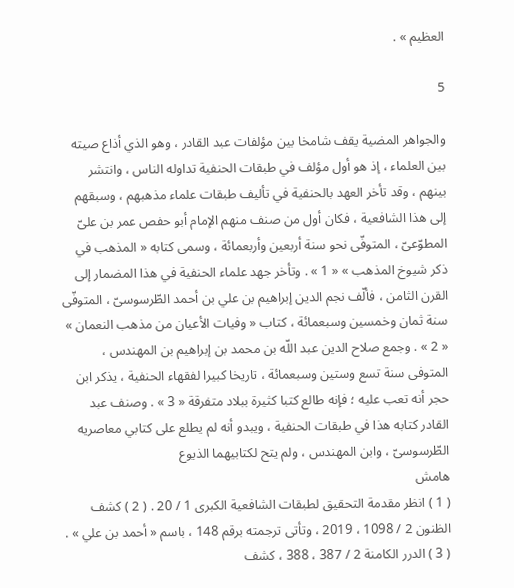العظيم » .

5

والجواهر المضية يقف شامخا بين مؤلفات عبد القادر ، وهو الذي أذاع صيته بين العلماء ، إذ هو أول مؤلف في طبقات الحنفية تداوله الناس ، وانتشر بينهم ، وقد تأخر العهد بالحنفية في تأليف طبقات علماء مذهبهم ، وسبقهم إلى هذا الشافعية ، فكان أول من صنف منهم الإمام أبو حفص عمر بن علىّ المطوّعىّ ، المتوفّى نحو سنة أربعين وأربعمائة ، وسمى كتابه « المذهب في ذكر شيوخ المذهب » « 1 » . وتأخر جهد علماء الحنفية في هذا المضمار إلى القرن الثامن ، فألّف نجم الدين إبراهيم بن علي بن أحمد الطّرسوسىّ ، المتوفّى سنة ثمان وخمسين وسبعمائة ، كتاب « وفيات الأعيان من مذهب النعمان » « 2 » . وجمع صلاح الدين عبد اللّه بن محمد بن إبراهيم بن المهندس ، المتوفى سنة تسع وستين وسبعمائة ، تاريخا كبيرا لفقهاء الحنفية ، يذكر ابن حجر أنه تعب عليه ؛ فإنه طالع كتبا كثيرة ببلاد متفرقة « 3 » . وصنف عبد القادر كتابه هذا في طبقات الحنفية ، ويبدو أنه لم يطلع على كتابي معاصريه الطّرسوسىّ ، وابن المهندس ، ولم يتح لكتابيهما الذيوع
هامش
( 1 ) انظر مقدمة التحقيق لطبقات الشافعية الكبرى 1 / 20 . ( 2 ) كشف الظنون 2 / 1098 ، 2019 ، وتأتى ترجمته برقم 148 ، باسم « أحمد بن علي » . ( 3 ) الدرر الكامنة 2 / 387 ، 388 ، كشف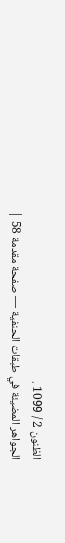الظنون 2 / 1099 .
الجواهر المضيئة في طبقات الحنفية — صفحة مقدمة 58 |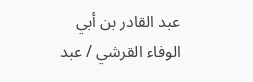عبد القادر بن أبي الوفاء القرشي / عبد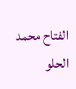الفتاح محمد الحلو